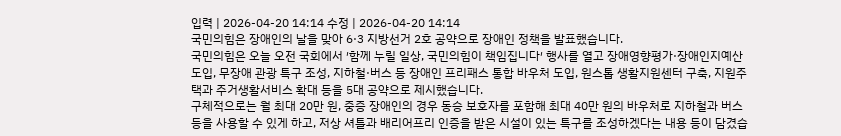입력 | 2026-04-20 14:14 수정 | 2026-04-20 14:14
국민의힘은 장애인의 날을 맞아 6·3 지방선거 2호 공약으로 장애인 정책을 발표했습니다.
국민의힘은 오늘 오전 국회에서 ′함께 누릴 일상, 국민의힘이 책임집니다′ 행사를 열고 장애영향평가·장애인지예산 도입, 무장애 관광 특구 조성, 지하철·버스 등 장애인 프리패스 통합 바우처 도입, 원스톱 생활지원센터 구축, 지원주택과 주거생활서비스 확대 등을 5대 공약으로 제시했습니다.
구체적으로는 월 최대 20만 원, 중증 장애인의 경우 동승 보호자를 포함해 최대 40만 원의 바우처로 지하철과 버스 등을 사용할 수 있게 하고, 저상 셔틀과 배리어프리 인증을 받은 시설이 있는 특구를 조성하겠다는 내용 등이 담겼습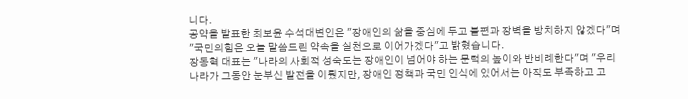니다.
공약을 발표한 최보윤 수석대변인은 ″장애인의 삶을 중심에 두고 불편과 장벽을 방치하지 않겠다″며 ″국민의힘은 오늘 말씀드린 약속을 실천으로 이어가겠다″고 밝혔습니다.
장동혁 대표는 ″나라의 사회적 성숙도는 장애인이 넘어야 하는 문턱의 높이와 반비례한다″며 ″우리나라가 그동안 눈부신 발전을 이뤘지만, 장애인 정책과 국민 인식에 있어서는 아직도 부족하고 고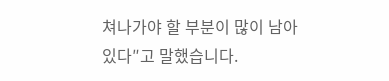쳐나가야 할 부분이 많이 남아 있다″고 말했습니다.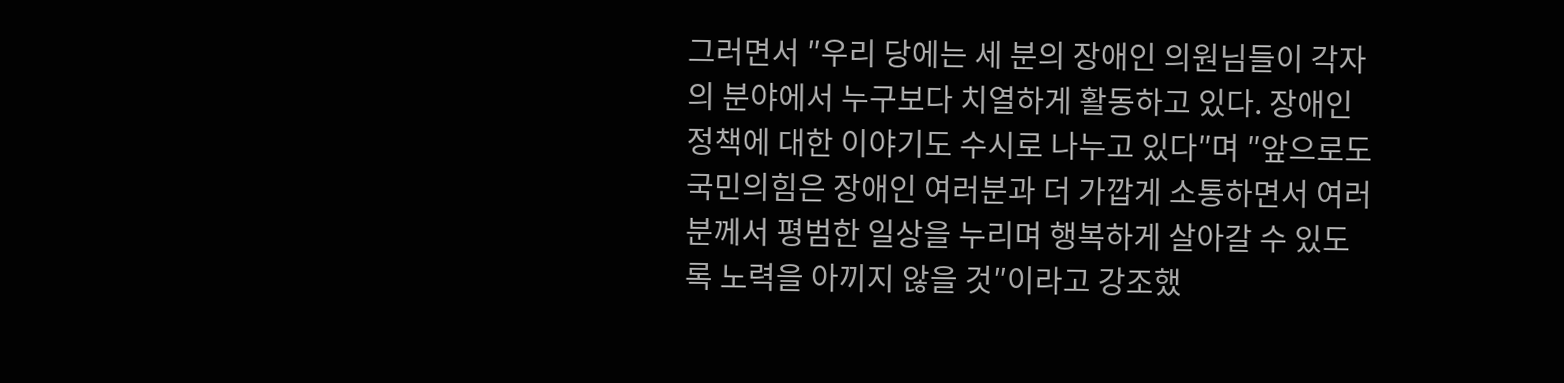그러면서 ″우리 당에는 세 분의 장애인 의원님들이 각자의 분야에서 누구보다 치열하게 활동하고 있다. 장애인 정책에 대한 이야기도 수시로 나누고 있다″며 ″앞으로도 국민의힘은 장애인 여러분과 더 가깝게 소통하면서 여러분께서 평범한 일상을 누리며 행복하게 살아갈 수 있도록 노력을 아끼지 않을 것″이라고 강조했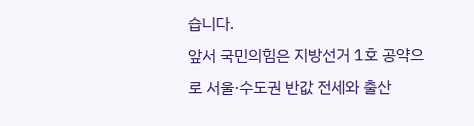습니다.
앞서 국민의힘은 지방선거 1호 공약으로 서울·수도권 반값 전세와 출산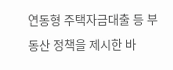연동형 주택자금대출 등 부동산 정책을 제시한 바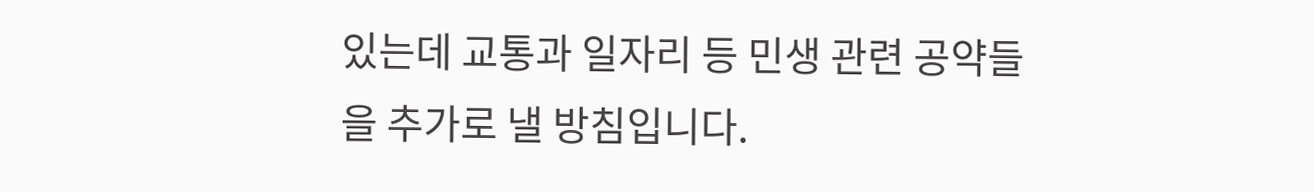있는데 교통과 일자리 등 민생 관련 공약들을 추가로 낼 방침입니다.